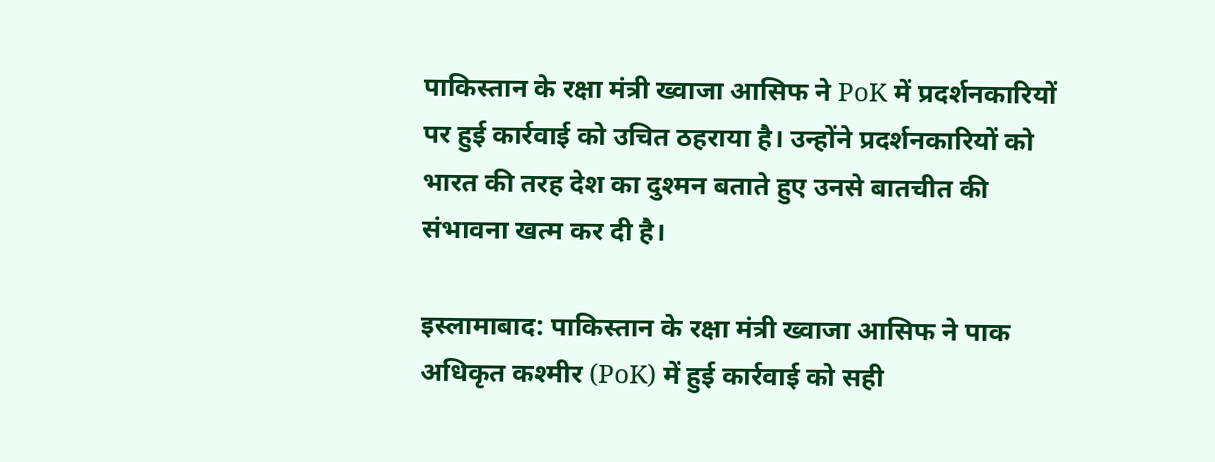पाकिस्तान के रक्षा मंत्री ख्वाजा आसिफ ने PoK में प्रदर्शनकारियों पर हुई कार्रवाई को उचित ठहराया है। उन्होंने प्रदर्शनकारियों को भारत की तरह देश का दुश्मन बताते हुए उनसे बातचीत की संभावना खत्म कर दी है।

इस्लामाबाद: पाकिस्तान के रक्षा मंत्री ख्वाजा आसिफ ने पाक अधिकृत कश्मीर (PoK) में हुई कार्रवाई को सही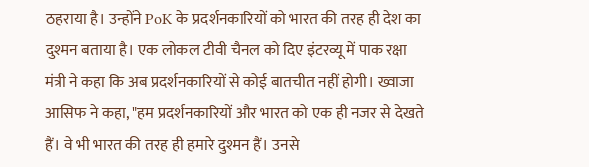ठहराया है। उन्होंने PoK के प्रदर्शनकारियों को भारत की तरह ही देश का दुश्मन बताया है। एक लोकल टीवी चैनल को दिए इंटरव्यू में पाक रक्षा मंत्री ने कहा कि अब प्रदर्शनकारियों से कोई बातचीत नहीं होगी। ख्वाजा आसिफ ने कहा, "हम प्रदर्शनकारियों और भारत को एक ही नजर से देखते हैं। वे भी भारत की तरह ही हमारे दुश्मन हैं। उनसे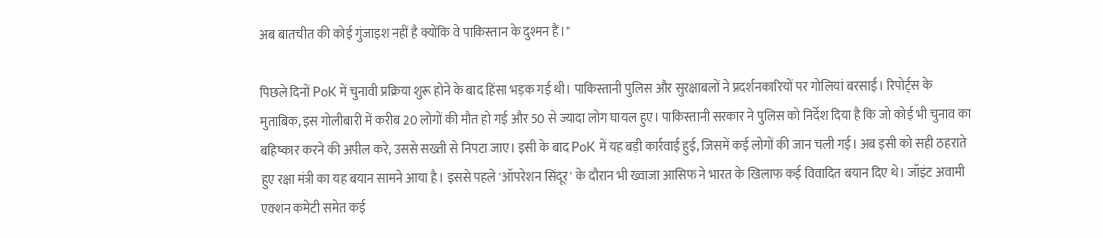अब बातचीत की कोई गुंजाइश नहीं है क्योंकि वे पाकिस्तान के दुश्मन हैं।"

पिछले दिनों PoK में चुनावी प्रक्रिया शुरू होने के बाद हिंसा भड़क गई थी। पाकिस्तानी पुलिस और सुरक्षाबलों ने प्रदर्शनकारियों पर गोलियां बरसाईं। रिपोर्ट्स के मुताबिक, इस गोलीबारी में करीब 20 लोगों की मौत हो गई और 50 से ज्यादा लोग घायल हुए। पाकिस्तानी सरकार ने पुलिस को निर्देश दिया है कि जो कोई भी चुनाव का बहिष्कार करने की अपील करे, उससे सख्ती से निपटा जाए। इसी के बाद PoK में यह बड़ी कार्रवाई हुई, जिसमें कई लोगों की जान चली गई। अब इसी को सही ठहराते हुए रक्षा मंत्री का यह बयान सामने आया है। इससे पहले 'ऑपरेशन सिंदूर' के दौरान भी ख्वाजा आसिफ ने भारत के खिलाफ कई विवादित बयान दिए थे। जॉइंट अवामी एक्शन कमेटी समेत कई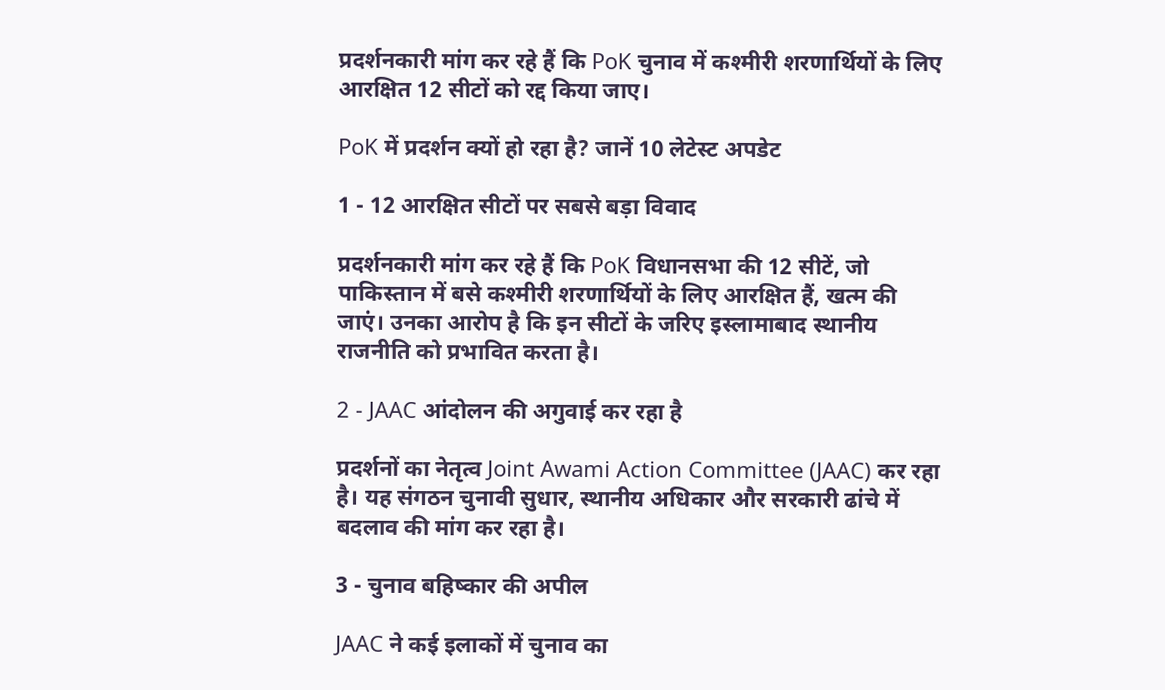प्रदर्शनकारी मांग कर रहे हैं कि PoK चुनाव में कश्मीरी शरणार्थियों के लिए आरक्षित 12 सीटों को रद्द किया जाए।

PoK में प्रदर्शन क्यों हो रहा है? जानें 10 लेटेस्ट अपडेट

1 - 12 आरक्षित सीटों पर सबसे बड़ा विवाद

प्रदर्शनकारी मांग कर रहे हैं कि PoK विधानसभा की 12 सीटें, जो पाकिस्तान में बसे कश्मीरी शरणार्थियों के लिए आरक्षित हैं, खत्म की जाएं। उनका आरोप है कि इन सीटों के जरिए इस्लामाबाद स्थानीय राजनीति को प्रभावित करता है।

2 - JAAC आंदोलन की अगुवाई कर रहा है

प्रदर्शनों का नेतृत्व Joint Awami Action Committee (JAAC) कर रहा है। यह संगठन चुनावी सुधार, स्थानीय अधिकार और सरकारी ढांचे में बदलाव की मांग कर रहा है।

3 - चुनाव बहिष्कार की अपील

JAAC ने कई इलाकों में चुनाव का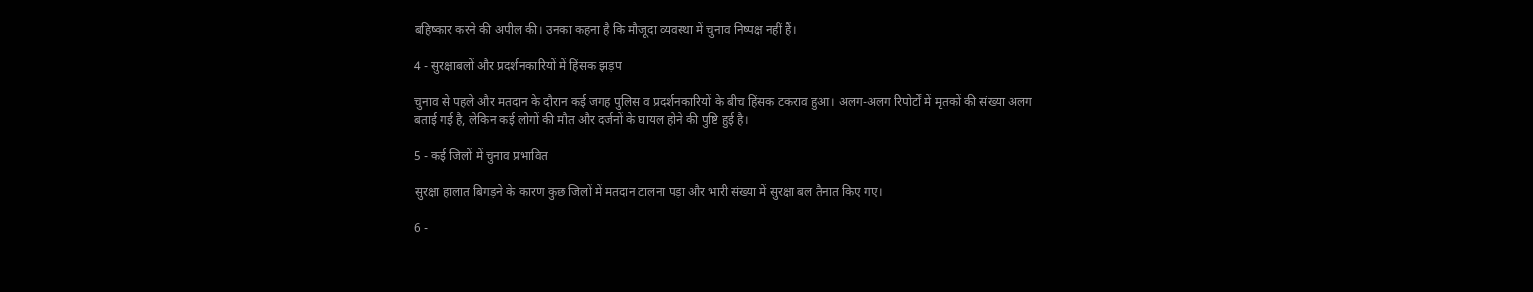बहिष्कार करने की अपील की। उनका कहना है कि मौजूदा व्यवस्था में चुनाव निष्पक्ष नहीं हैं।

4 - सुरक्षाबलों और प्रदर्शनकारियों में हिंसक झड़प

चुनाव से पहले और मतदान के दौरान कई जगह पुलिस व प्रदर्शनकारियों के बीच हिंसक टकराव हुआ। अलग-अलग रिपोर्टों में मृतकों की संख्या अलग बताई गई है, लेकिन कई लोगों की मौत और दर्जनों के घायल होने की पुष्टि हुई है।

5 - कई जिलों में चुनाव प्रभावित

सुरक्षा हालात बिगड़ने के कारण कुछ जिलों में मतदान टालना पड़ा और भारी संख्या में सुरक्षा बल तैनात किए गए।

6 -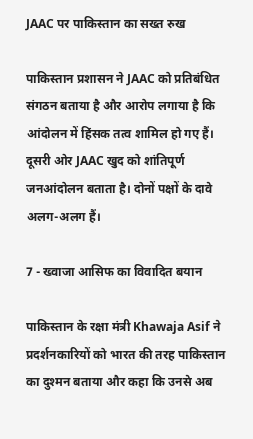JAAC पर पाकिस्तान का सख्त रुख

पाकिस्तान प्रशासन ने JAAC को प्रतिबंधित संगठन बताया है और आरोप लगाया है कि आंदोलन में हिंसक तत्व शामिल हो गए हैं। दूसरी ओर JAAC खुद को शांतिपूर्ण जनआंदोलन बताता है। दोनों पक्षों के दावे अलग-अलग हैं।

7 - ख्वाजा आसिफ का विवादित बयान

पाकिस्तान के रक्षा मंत्री Khawaja Asif ने प्रदर्शनकारियों को भारत की तरह पाकिस्तान का दुश्मन बताया और कहा कि उनसे अब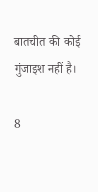बातचीत की कोई गुंजाइश नहीं है।

8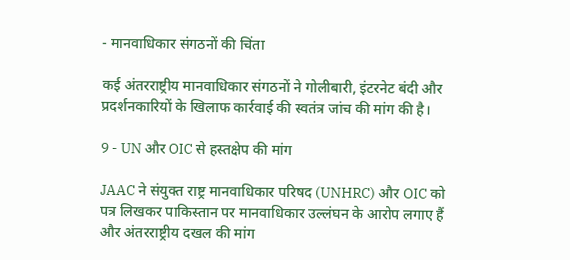- मानवाधिकार संगठनों की चिंता

कई अंतरराष्ट्रीय मानवाधिकार संगठनों ने गोलीबारी, इंटरनेट बंदी और प्रदर्शनकारियों के खिलाफ कार्रवाई की स्वतंत्र जांच की मांग की है।

9 - UN और OIC से हस्तक्षेप की मांग

JAAC ने संयुक्त राष्ट्र मानवाधिकार परिषद (UNHRC) और OIC को पत्र लिखकर पाकिस्तान पर मानवाधिकार उल्लंघन के आरोप लगाए हैं और अंतरराष्ट्रीय दखल की मांग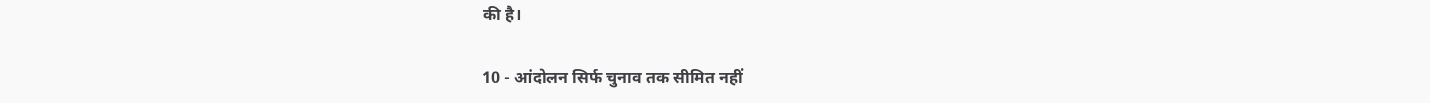की है।

10 - आंदोलन सिर्फ चुनाव तक सीमित नहीं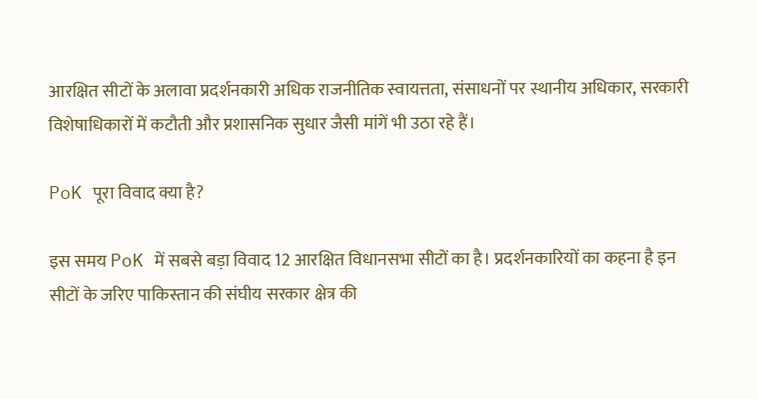आरक्षित सीटों के अलावा प्रदर्शनकारी अधिक राजनीतिक स्वायत्तता, संसाधनों पर स्थानीय अधिकार, सरकारी विशेषाधिकारों में कटौती और प्रशासनिक सुधार जैसी मांगें भी उठा रहे हैं।

PoK पूरा विवाद क्या है?

इस समय PoK में सबसे बड़ा विवाद 12 आरक्षित विधानसभा सीटों का है। प्रदर्शनकारियों का कहना है इन सीटों के जरिए पाकिस्तान की संघीय सरकार क्षेत्र की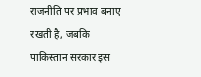राजनीति पर प्रभाव बनाए रखती है, जबकि पाकिस्तान सरकार इस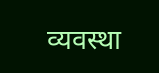व्यवस्था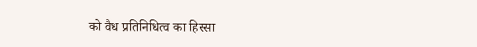को वैध प्रतिनिधित्व का हिस्सा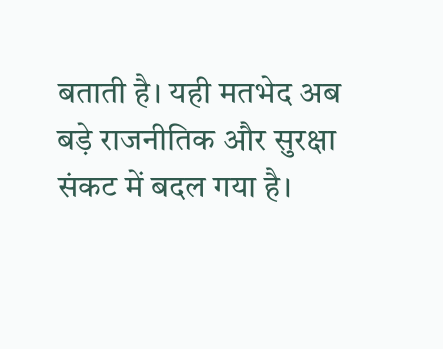बताती है। यही मतभेद अब बड़े राजनीतिक और सुरक्षा संकट में बदल गया है।